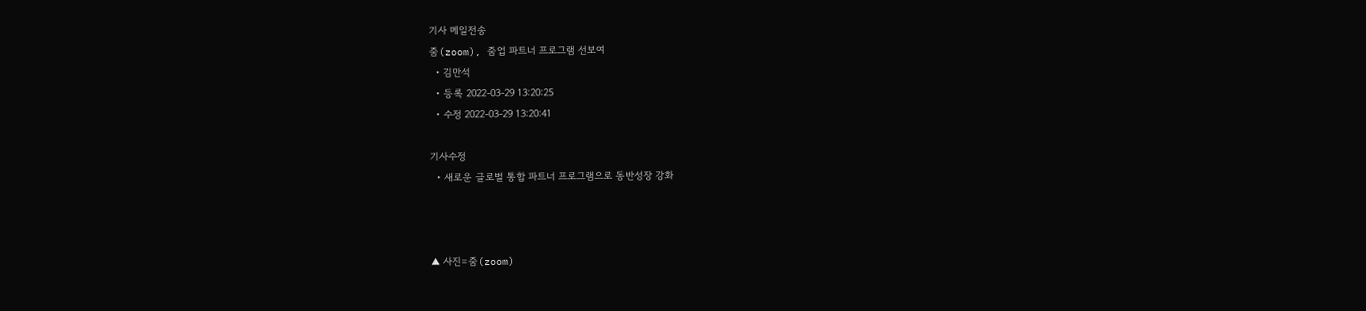기사 메일전송
줌(zoom), 줌업 파트너 프로그램 선보여
  • 김만석
  • 등록 2022-03-29 13:20:25
  • 수정 2022-03-29 13:20:41

기사수정
  • 새로운 글로벌 통합 파트너 프로그램으로 동반성장 강화



▲ 사진=줌(zoom)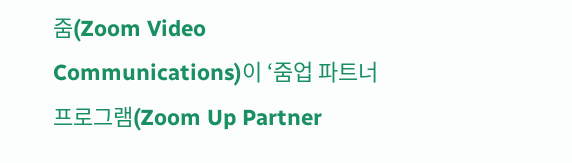줌(Zoom Video Communications)이 ‘줌업 파트너 프로그램(Zoom Up Partner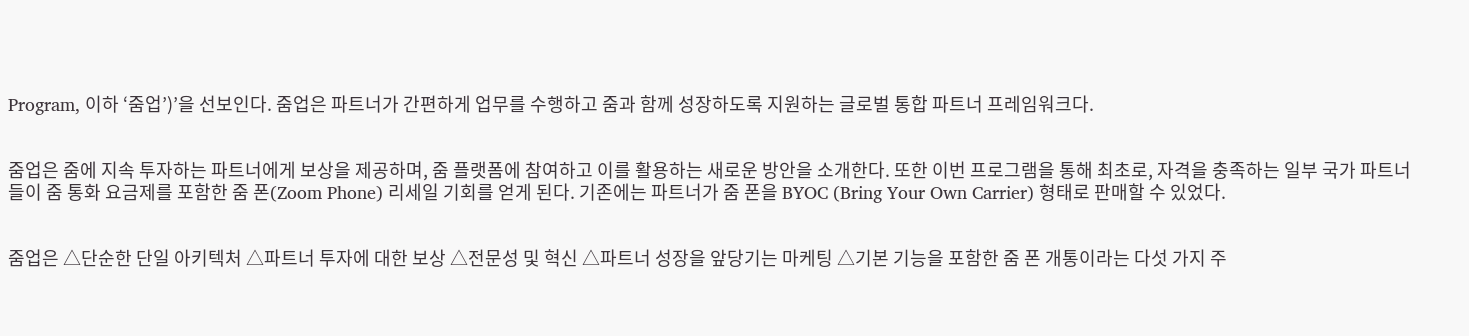Program, 이하 ‘줌업’)’을 선보인다. 줌업은 파트너가 간편하게 업무를 수행하고 줌과 함께 성장하도록 지원하는 글로벌 통합 파트너 프레임워크다.


줌업은 줌에 지속 투자하는 파트너에게 보상을 제공하며, 줌 플랫폼에 참여하고 이를 활용하는 새로운 방안을 소개한다. 또한 이번 프로그램을 통해 최초로, 자격을 충족하는 일부 국가 파트너들이 줌 통화 요금제를 포함한 줌 폰(Zoom Phone) 리세일 기회를 얻게 된다. 기존에는 파트너가 줌 폰을 BYOC (Bring Your Own Carrier) 형태로 판매할 수 있었다.


줌업은 △단순한 단일 아키텍처 △파트너 투자에 대한 보상 △전문성 및 혁신 △파트너 성장을 앞당기는 마케팅 △기본 기능을 포함한 줌 폰 개통이라는 다섯 가지 주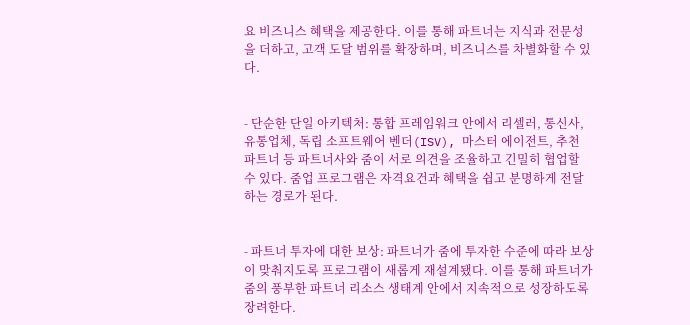요 비즈니스 혜택을 제공한다. 이를 통해 파트너는 지식과 전문성을 더하고, 고객 도달 범위를 확장하며, 비즈니스를 차별화할 수 있다.


- 단순한 단일 아키텍처: 통합 프레임워크 안에서 리셀러, 통신사, 유통업체, 독립 소프트웨어 벤더(ISV), 마스터 에이전트, 추천 파트너 등 파트너사와 줌이 서로 의견을 조율하고 긴밀히 협업할 수 있다. 줌업 프로그램은 자격요건과 혜택을 쉽고 분명하게 전달하는 경로가 된다.


- 파트너 투자에 대한 보상: 파트너가 줌에 투자한 수준에 따라 보상이 맞춰지도록 프로그램이 새롭게 재설계됐다. 이를 통해 파트너가 줌의 풍부한 파트너 리소스 생태계 안에서 지속적으로 성장하도록 장려한다.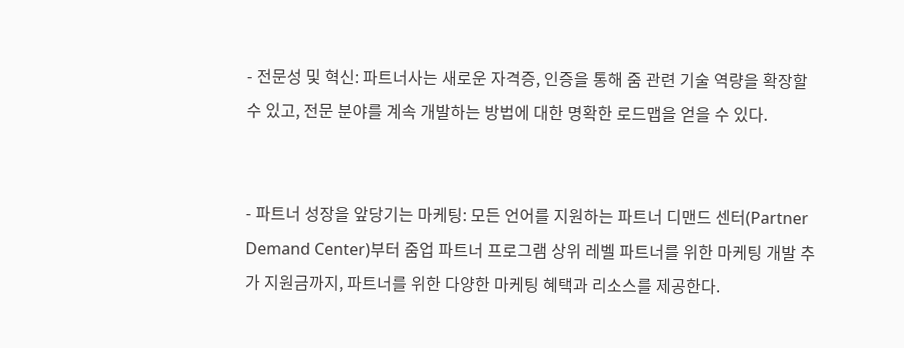- 전문성 및 혁신: 파트너사는 새로운 자격증, 인증을 통해 줌 관련 기술 역량을 확장할 수 있고, 전문 분야를 계속 개발하는 방법에 대한 명확한 로드맵을 얻을 수 있다.


- 파트너 성장을 앞당기는 마케팅: 모든 언어를 지원하는 파트너 디맨드 센터(Partner Demand Center)부터 줌업 파트너 프로그램 상위 레벨 파트너를 위한 마케팅 개발 추가 지원금까지, 파트너를 위한 다양한 마케팅 혜택과 리소스를 제공한다.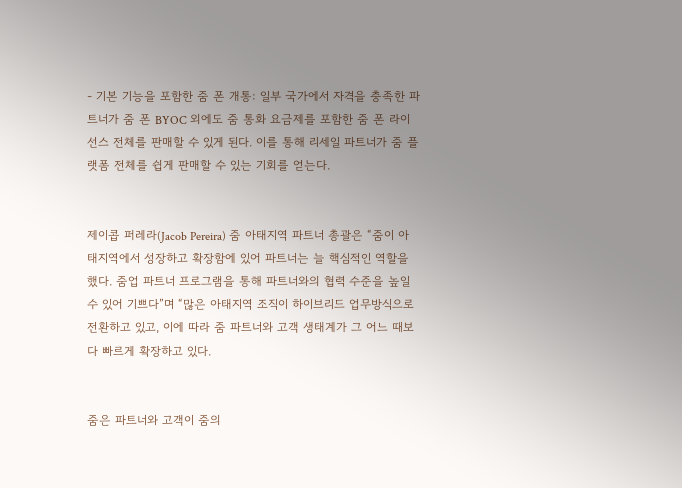- 기본 기능을 포함한 줌 폰 개통: 일부 국가에서 자격을 충족한 파트너가 줌 폰 BYOC 외에도 줌 통화 요금제를 포함한 줌 폰 라이선스 전체를 판매할 수 있게 된다. 이를 통해 리세일 파트너가 줌 플랫폼 전체를 쉽게 판매할 수 있는 기회를 얻는다.


제이콥 퍼레라(Jacob Pereira) 줌 아태지역 파트너 총괄은 “줌이 아태지역에서 성장하고 확장함에 있어 파트너는 늘 핵심적인 역할을 했다. 줌업 파트너 프로그램을 통해 파트너와의 협력 수준을 높일 수 있어 기쁘다”며 “많은 아태지역 조직이 하이브리드 업무방식으로 전환하고 있고, 이에 따라 줌 파트너와 고객 생태계가 그 어느 때보다 빠르게 확장하고 있다.


줌은 파트너와 고객이 줌의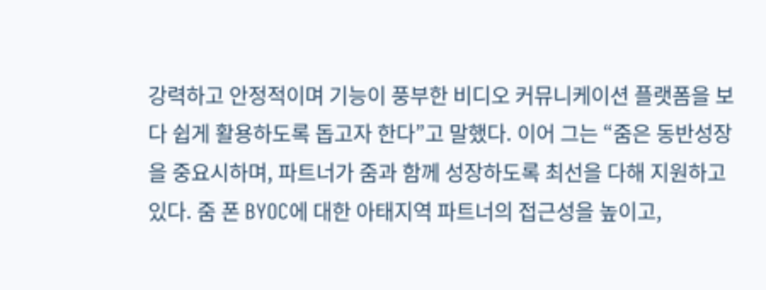강력하고 안정적이며 기능이 풍부한 비디오 커뮤니케이션 플랫폼을 보다 쉽게 활용하도록 돕고자 한다”고 말했다. 이어 그는 “줌은 동반성장을 중요시하며, 파트너가 줌과 함께 성장하도록 최선을 다해 지원하고 있다. 줌 폰 BYOC에 대한 아태지역 파트너의 접근성을 높이고,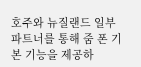호주와 뉴질랜드 일부 파트너를 통해 줌 폰 기본 기능을 제공하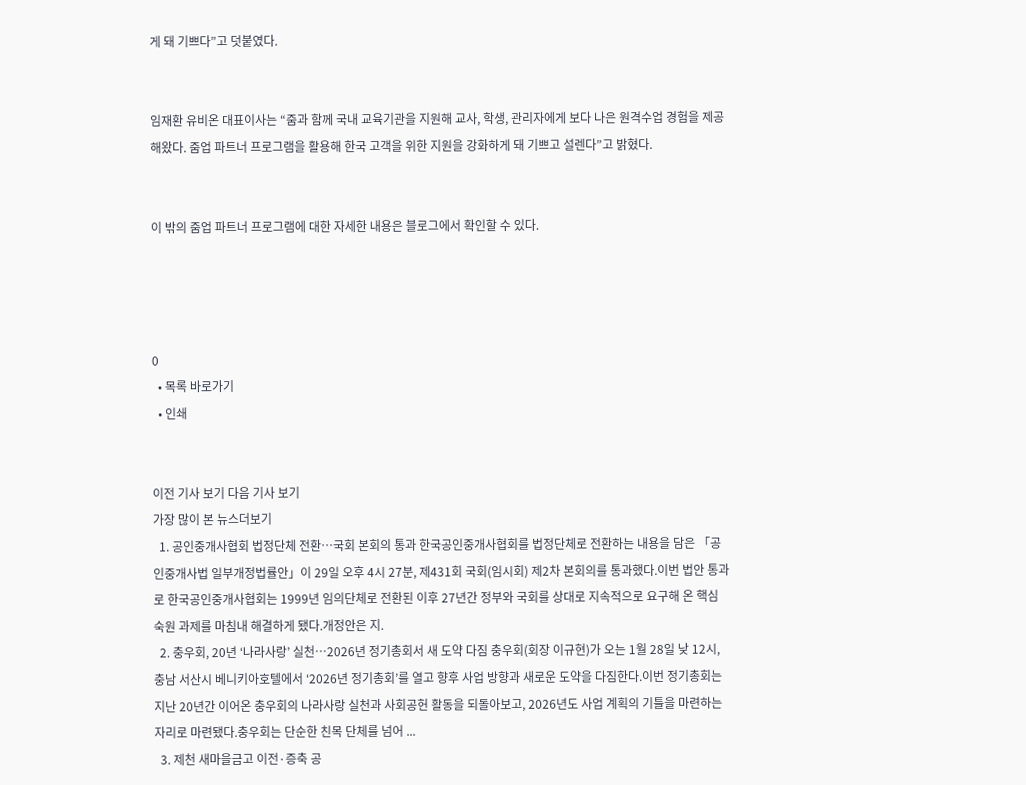게 돼 기쁘다”고 덧붙였다.


임재환 유비온 대표이사는 “줌과 함께 국내 교육기관을 지원해 교사, 학생, 관리자에게 보다 나은 원격수업 경험을 제공해왔다. 줌업 파트너 프로그램을 활용해 한국 고객을 위한 지원을 강화하게 돼 기쁘고 설렌다”고 밝혔다.


이 밖의 줌업 파트너 프로그램에 대한 자세한 내용은 블로그에서 확인할 수 있다.




0
  • 목록 바로가기
  • 인쇄


이전 기사 보기 다음 기사 보기
가장 많이 본 뉴스더보기
  1. 공인중개사협회 법정단체 전환…국회 본회의 통과 한국공인중개사협회를 법정단체로 전환하는 내용을 담은 「공인중개사법 일부개정법률안」이 29일 오후 4시 27분, 제431회 국회(임시회) 제2차 본회의를 통과했다.이번 법안 통과로 한국공인중개사협회는 1999년 임의단체로 전환된 이후 27년간 정부와 국회를 상대로 지속적으로 요구해 온 핵심 숙원 과제를 마침내 해결하게 됐다.개정안은 지.
  2. 충우회, 20년 ‘나라사랑’ 실천…2026년 정기총회서 새 도약 다짐 충우회(회장 이규현)가 오는 1월 28일 낮 12시, 충남 서산시 베니키아호텔에서 ‘2026년 정기총회’를 열고 향후 사업 방향과 새로운 도약을 다짐한다.이번 정기총회는 지난 20년간 이어온 충우회의 나라사랑 실천과 사회공헌 활동을 되돌아보고, 2026년도 사업 계획의 기틀을 마련하는 자리로 마련됐다.충우회는 단순한 친목 단체를 넘어 ...
  3. 제천 새마을금고 이전·증축 공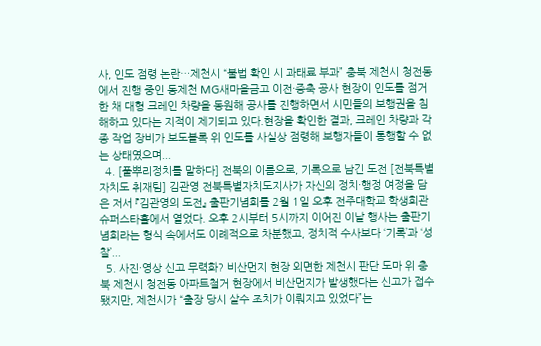사, 인도 점령 논란…제천시 “불법 확인 시 과태료 부과” 충북 제천시 청전동에서 진행 중인 동제천 MG새마을금고 이전·증축 공사 현장이 인도를 점거한 채 대형 크레인 차량을 동원해 공사를 진행하면서 시민들의 보행권을 침해하고 있다는 지적이 제기되고 있다.현장을 확인한 결과, 크레인 차량과 각종 작업 장비가 보도블록 위 인도를 사실상 점령해 보행자들이 통행할 수 없는 상태였으며...
  4. [풀뿌리정치를 말하다] 전북의 이름으로, 기록으로 남긴 도전 [전북특별자치도 취재팀] 김관영 전북특별자치도지사가 자신의 정치·행정 여정을 담은 저서 『김관영의 도전』 출판기념회를 2월 1일 오후 전주대학교 학생회관 슈퍼스타홀에서 열었다. 오후 2시부터 5시까지 이어진 이날 행사는 출판기념회라는 형식 속에서도 이례적으로 차분했고, 정치적 수사보다 ‘기록’과 ‘성찰’...
  5. 사진·영상 신고 무력화? 비산먼지 현장 외면한 제천시 판단 도마 위 충북 제천시 청전동 아파트철거 현장에서 비산먼지가 발생했다는 신고가 접수됐지만, 제천시가 “출장 당시 살수 조치가 이뤄지고 있었다”는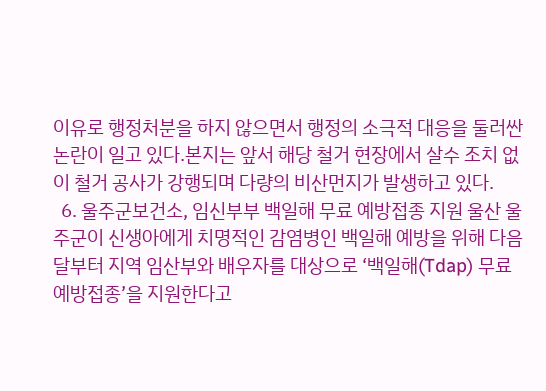이유로 행정처분을 하지 않으면서 행정의 소극적 대응을 둘러싼 논란이 일고 있다.본지는 앞서 해당 철거 현장에서 살수 조치 없이 철거 공사가 강행되며 다량의 비산먼지가 발생하고 있다.
  6. 울주군보건소, 임신부부 백일해 무료 예방접종 지원 울산 울주군이 신생아에게 치명적인 감염병인 백일해 예방을 위해 다음달부터 지역 임산부와 배우자를 대상으로 ‘백일해(Tdap) 무료 예방접종’을 지원한다고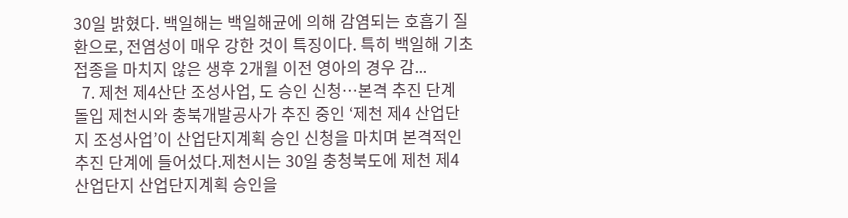30일 밝혔다. 백일해는 백일해균에 의해 감염되는 호흡기 질환으로, 전염성이 매우 강한 것이 특징이다. 특히 백일해 기초접종을 마치지 않은 생후 2개월 이전 영아의 경우 감...
  7. 제천 제4산단 조성사업, 도 승인 신청…본격 추진 단계 돌입 제천시와 충북개발공사가 추진 중인 ‘제천 제4 산업단지 조성사업’이 산업단지계획 승인 신청을 마치며 본격적인 추진 단계에 들어섰다.제천시는 30일 충청북도에 제천 제4 산업단지 산업단지계획 승인을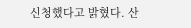신청했다고 밝혔다. 산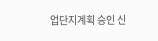업단지계획 승인 신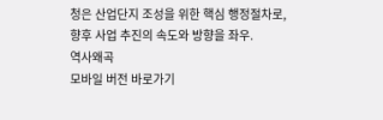청은 산업단지 조성을 위한 핵심 행정절차로, 향후 사업 추진의 속도와 방향을 좌우.
역사왜곡
모바일 버전 바로가기